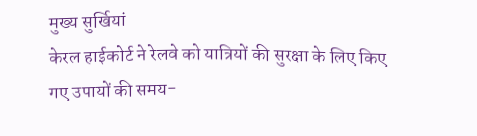मुख्य सुर्खियां
केरल हाईकोर्ट ने रेलवे को यात्रियों की सुरक्षा के लिए किए गए उपायों की समय-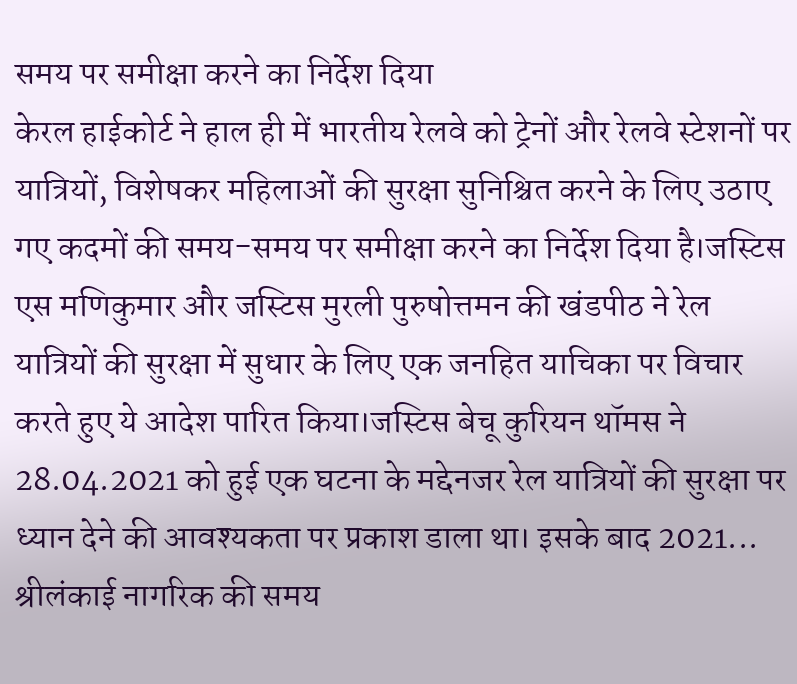समय पर समीक्षा करने का निर्देश दिया
केरल हाईकोर्ट ने हाल ही में भारतीय रेलवे को ट्रेनों और रेलवे स्टेशनों पर यात्रियों, विशेषकर महिलाओं की सुरक्षा सुनिश्चित करने के लिए उठाए गए कदमों की समय-समय पर समीक्षा करने का निर्देश दिया है।जस्टिस एस मणिकुमार और जस्टिस मुरली पुरुषोत्तमन की खंडपीठ ने रेल यात्रियों की सुरक्षा में सुधार के लिए एक जनहित याचिका पर विचार करते हुए ये आदेश पारित किया।जस्टिस बेचू कुरियन थॉमस ने 28.04.2021 को हुई एक घटना के मद्देनजर रेल यात्रियों की सुरक्षा पर ध्यान देने की आवश्यकता पर प्रकाश डाला था। इसके बाद 2021...
श्रीलंकाई नागरिक की समय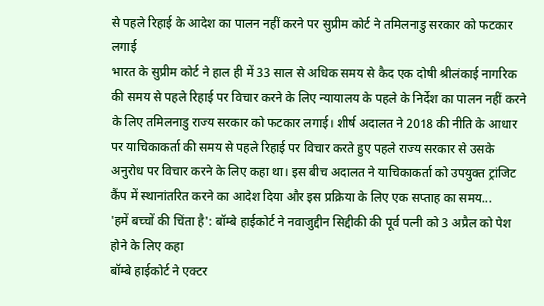से पहले रिहाई के आदेश का पालन नहीं करने पर सुप्रीम कोर्ट ने तमिलनाडु सरकार को फटकार लगाई
भारत के सुप्रीम कोर्ट ने हाल ही में 33 साल से अधिक समय से कैद एक दोषी श्रीलंकाई नागरिक की समय से पहले रिहाई पर विचार करने के लिए न्यायालय के पहले के निर्देश का पालन नहीं करने के लिए तमिलनाडु राज्य सरकार को फटकार लगाई। शीर्ष अदालत ने 2018 की नीति के आधार पर याचिकाकर्ता की समय से पहले रिहाई पर विचार करते हुए पहले राज्य सरकार से उसके अनुरोध पर विचार करने के लिए कहा था। इस बीच अदालत ने याचिकाकर्ता को उपयुक्त ट्रांजिट कैंप में स्थानांतरित करने का आदेश दिया और इस प्रक्रिया के लिए एक सप्ताह का समय...
'हमें बच्चों की चिंता है': बॉम्बे हाईकोर्ट ने नवाजुद्दीन सिद्दीकी की पूर्व पत्नी को 3 अप्रैल को पेश होने के लिए कहा
बॉम्बे हाईकोर्ट ने एक्टर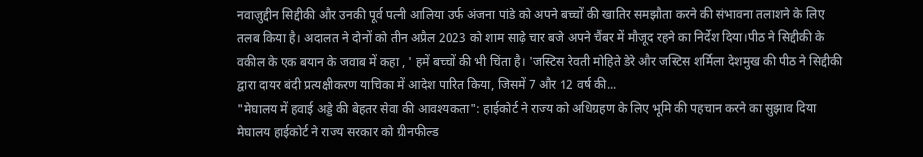नवाज़ुद्दीन सिद्दीकी और उनकी पूर्व पत्नी आलिया उर्फ अंजना पांडे को अपने बच्चों की खातिर समझौता करने की संभावना तलाशने के लिए तलब किया है। अदालत ने दोनों को तीन अप्रैल 2023 को शाम साढ़े चार बजे अपने चैंबर में मौजूद रहने का निर्देश दिया।पीठ ने सिद्दीकी के वकील के एक बयान के जवाब में कहा , ' हमें बच्चों की भी चिंता है। 'जस्टिस रेवती मोहिते डेरे और जस्टिस शर्मिला देशमुख की पीठ ने सिद्दीकी द्वारा दायर बंदी प्रत्यक्षीकरण याचिका में आदेश पारित किया, जिसमें 7 और 12 वर्ष की...
"मेघालय में हवाई अड्डे की बेहतर सेवा की आवश्यकता": हाईकोर्ट ने राज्य को अधिग्रहण के लिए भूमि की पहचान करने का सुझाव दिया
मेघालय हाईकोर्ट ने राज्य सरकार को ग्रीनफील्ड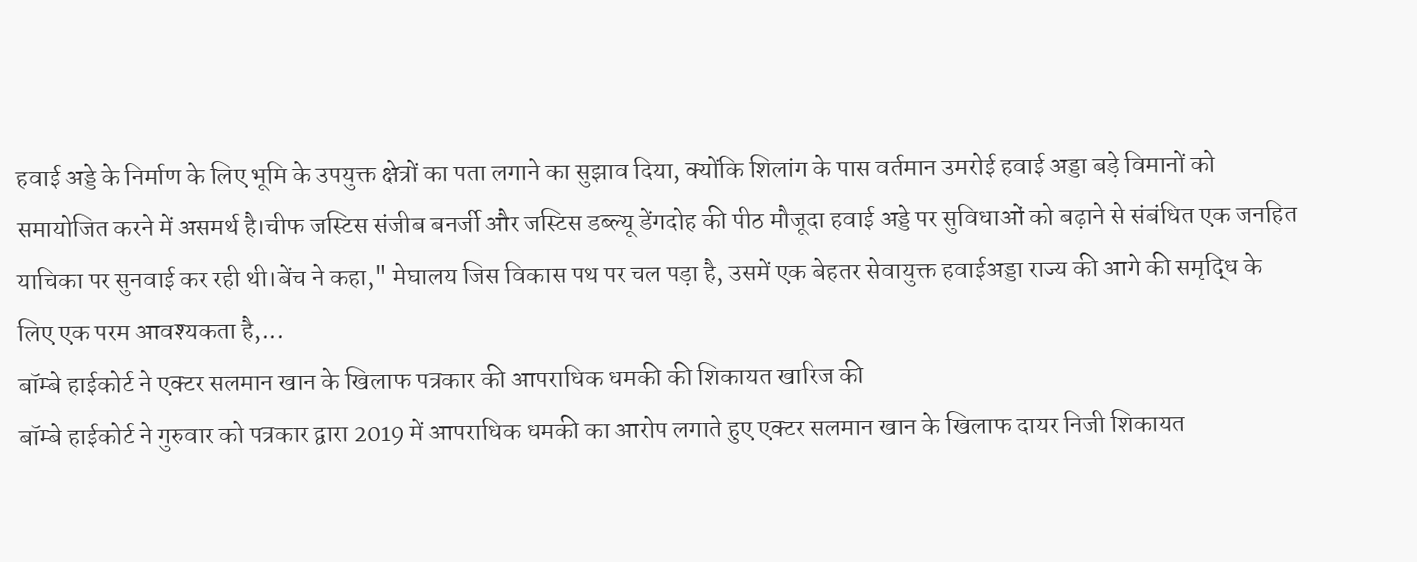हवाई अड्डे के निर्माण के लिए भूमि के उपयुक्त क्षेत्रों का पता लगाने का सुझाव दिया, क्योंकि शिलांग के पास वर्तमान उमरोई हवाई अड्डा बड़े विमानों को समायोजित करने में असमर्थ है।चीफ जस्टिस संजीब बनर्जी और जस्टिस डब्ल्यू डेंगदोह की पीठ मौजूदा हवाई अड्डे पर सुविधाओं को बढ़ाने से संबंधित एक जनहित याचिका पर सुनवाई कर रही थी।बेंच ने कहा," मेघालय जिस विकास पथ पर चल पड़ा है, उसमें एक बेहतर सेवायुक्त हवाईअड्डा राज्य की आगे की समृद्धि के लिए एक परम आवश्यकता है,...
बॉम्बे हाईकोर्ट ने एक्टर सलमान खान के खिलाफ पत्रकार की आपराधिक धमकी की शिकायत खारिज की
बॉम्बे हाईकोर्ट ने गुरुवार को पत्रकार द्वारा 2019 में आपराधिक धमकी का आरोप लगाते हुए एक्टर सलमान खान के खिलाफ दायर निजी शिकायत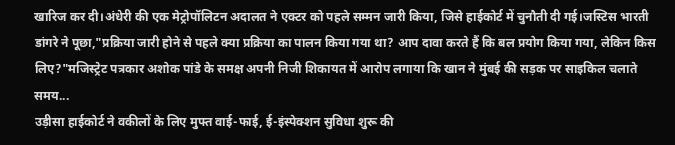खारिज कर दी।अंधेरी की एक मेट्रोपॉलिटन अदालत ने एक्टर को पहले सम्मन जारी किया, जिसे हाईकोर्ट में चुनौती दी गई।जस्टिस भारती डांगरे ने पूछा,"प्रक्रिया जारी होने से पहले क्या प्रक्रिया का पालन किया गया था? आप दावा करते हैं कि बल प्रयोग किया गया, लेकिन किस लिए?"मजिस्ट्रेट पत्रकार अशोक पांडे के समक्ष अपनी निजी शिकायत में आरोप लगाया कि खान ने मुंबई की सड़क पर साइकिल चलाते समय...
उड़ीसा हाईकोर्ट ने वकीलों के लिए मुफ्त वाई-फाई, ई-इंस्पेक्शन सुविधा शुरू की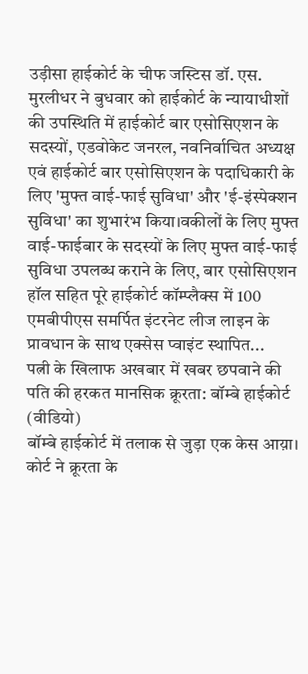उड़ीसा हाईकोर्ट के चीफ जस्टिस डॉ. एस. मुरलीधर ने बुधवार को हाईकोर्ट के न्यायाधीशों की उपस्थिति में हाईकोर्ट बार एसोसिएशन के सदस्यों, एडवोकेट जनरल, नवनिर्वाचित अध्यक्ष एवं हाईकोर्ट बार एसोसिएशन के पदाधिकारी के लिए 'मुफ्त वाई-फाई सुविधा' और 'ई-इंस्पेक्शन सुविधा' का शुभारंभ किया।वकीलों के लिए मुफ्त वाई-फाईबार के सदस्यों के लिए मुफ्त वाई-फाई सुविधा उपलब्ध कराने के लिए, बार एसोसिएशन हॉल सहित पूरे हाईकोर्ट कॉम्प्लैक्स में 100 एमबीपीएस समर्पित इंटरनेट लीज लाइन के प्रावधान के साथ एक्सेस प्वाइंट स्थापित...
पत्नी के खिलाफ अखबार में खबर छपवाने की पति की हरकत मानसिक क्रूरता: बॉम्बे हाईकोर्ट (वीडियो)
बॉम्बे हाईकोर्ट में तलाक से जुड़ा एक केस आय़ा। कोर्ट ने क्रूरता के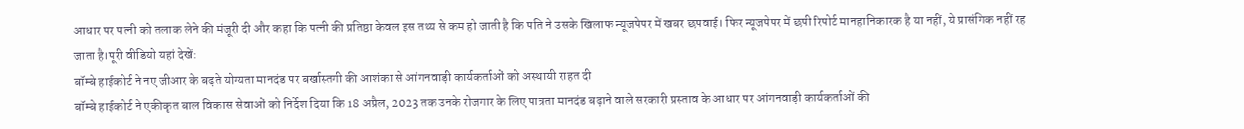आधार पर पत्नी को तलाक लेने की मंजूरी दी और कहा कि पत्नी की प्रतिष्ठा केवल इस तथ्य से कम हो जाती है कि पति ने उसके खिलाफ न्यूजपेपर में खबर छपवाई। फिर न्यूजपेपर में छपी रिपोर्ट मानहानिकारक है या नहीं, ये प्रासंगिक नहीं रह जाता है।पूरी वीडियो यहां देखें:
बॉम्बे हाईकोर्ट ने नए जीआर के बढ़ते योग्यता मानदंड पर बर्खास्तगी की आशंका से आंगनवाड़ी कार्यकर्ताओं को अस्थायी राहत दी
बॉम्बे हाईकोर्ट ने एकीकृत बाल विकास सेवाओं को निर्देश दिया कि 18 अप्रैल, 2023 तक उनके रोजगार के लिए पात्रता मानदंड बढ़ाने वाले सरकारी प्रस्ताव के आधार पर आंगनवाड़ी कार्यकर्ताओं की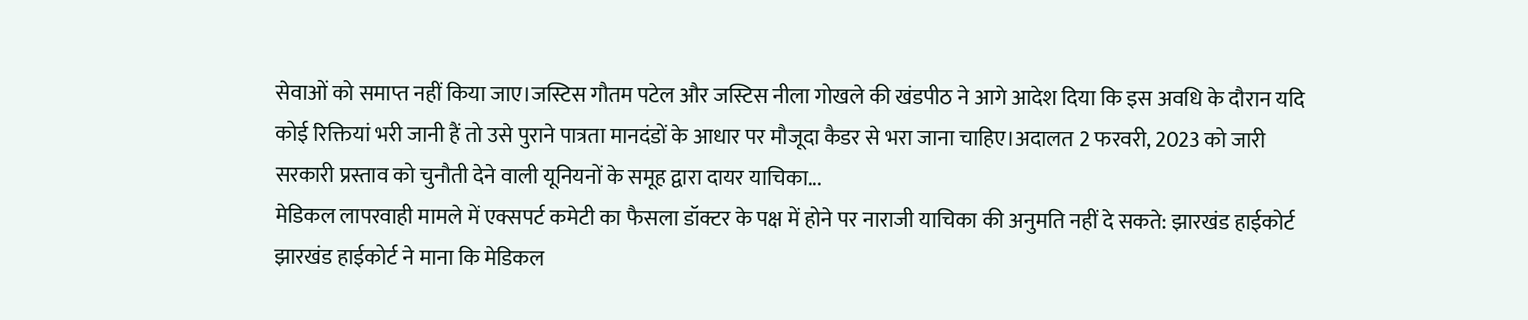सेवाओं को समाप्त नहीं किया जाए।जस्टिस गौतम पटेल और जस्टिस नीला गोखले की खंडपीठ ने आगे आदेश दिया कि इस अवधि के दौरान यदि कोई रिक्तियां भरी जानी हैं तो उसे पुराने पात्रता मानदंडों के आधार पर मौजूदा कैडर से भरा जाना चाहिए।अदालत 2 फरवरी, 2023 को जारी सरकारी प्रस्ताव को चुनौती देने वाली यूनियनों के समूह द्वारा दायर याचिका...
मेडिकल लापरवाही मामले में एक्सपर्ट कमेटी का फैसला डॉक्टर के पक्ष में होने पर नाराजी याचिका की अनुमति नहीं दे सकते: झारखंड हाईकोर्ट
झारखंड हाईकोर्ट ने माना कि मेडिकल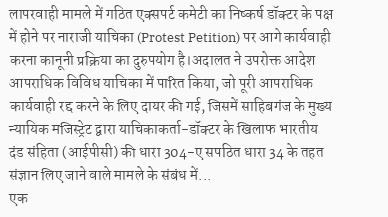लापरवाही मामले में गठित एक्सपर्ट कमेटी का निष्कर्ष डॉक्टर के पक्ष में होने पर नाराजी याचिका (Protest Petition) पर आगे कार्यवाही करना कानूनी प्रक्रिया का दुरुपयोग है।अदालत ने उपरोक्त आदेश आपराधिक विविध याचिका में पारित किया, जो पूरी आपराधिक कार्यवाही रद्द करने के लिए दायर की गई, जिसमें साहिबगंज के मुख्य न्यायिक मजिस्ट्रेट द्वारा याचिकाकर्ता-डॉक्टर के खिलाफ भारतीय दंड संहिता (आईपीसी) की धारा 304-ए सपठित धारा 34 के तहत संज्ञान लिए जाने वाले मामले के संबंध में...
एक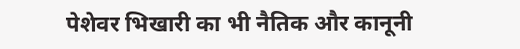पेशेवर भिखारी का भी नैतिक और कानूनी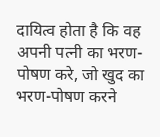दायित्व होता है कि वह अपनी पत्नी का भरण-पोषण करे, जो खुद का भरण-पोषण करने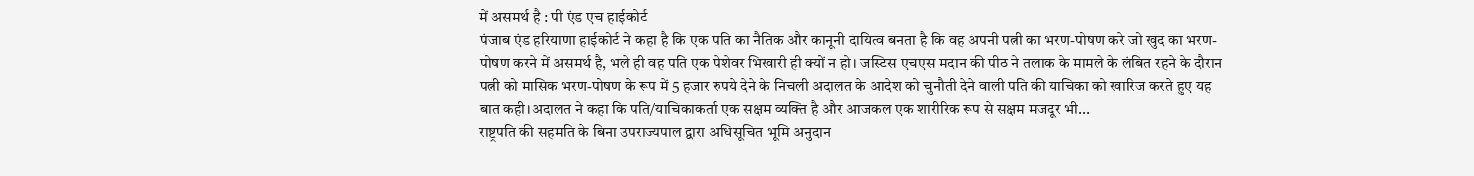में असमर्थ है : पी एंड एच हाईकोर्ट
पंजाब एंड हरियाणा हाईकोर्ट ने कहा है कि एक पति का नैतिक और कानूनी दायित्व बनता है कि वह अपनी पत्नी का भरण-पोषण करे जो खुद का भरण-पोषण करने में असमर्थ है, भले ही वह पति एक पेशेवर भिखारी ही क्यों न हो। जस्टिस एचएस मदान की पीठ ने तलाक के मामले के लंबित रहने के दौरान पत्नी को मासिक भरण-पोषण के रूप में 5 हजार रुपये देने के निचली अदालत के आदेश को चुनौती देने वाली पति की याचिका को खारिज करते हुए यह बात कही।अदालत ने कहा कि पति/याचिकाकर्ता एक सक्षम व्यक्ति है और आजकल एक शारीरिक रूप से सक्षम मजदूर भी...
राष्ट्रपति की सहमति के बिना उपराज्यपाल द्वारा अधिसूचित भूमि अनुदान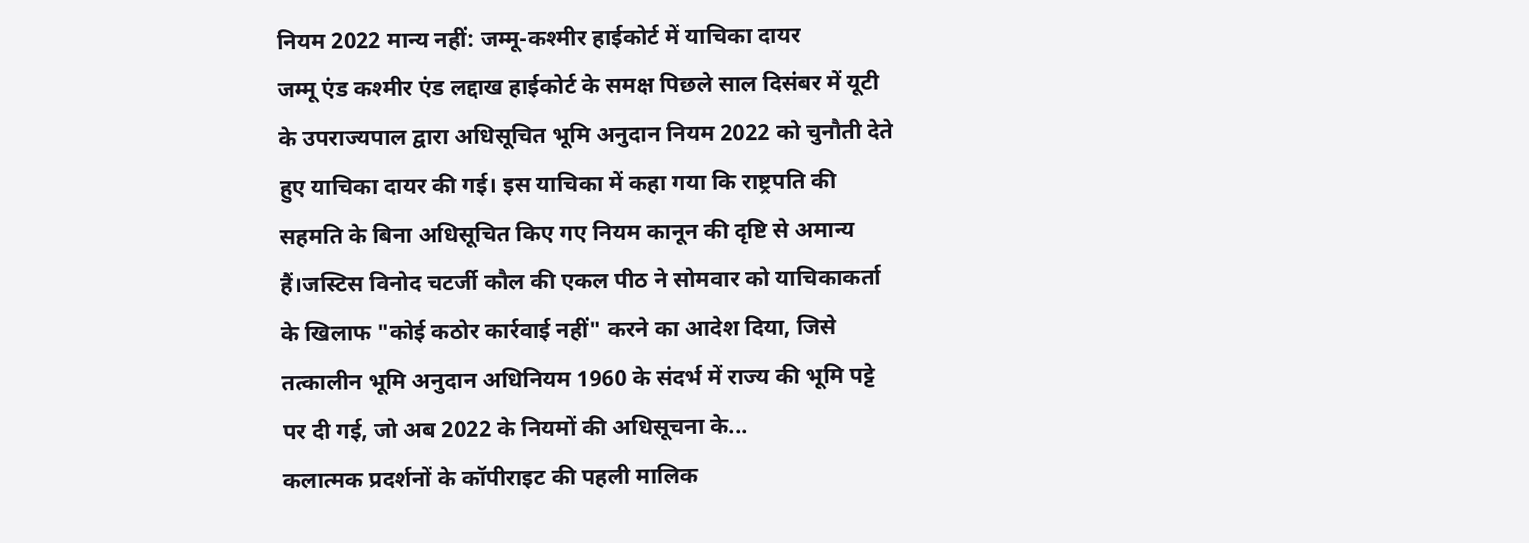नियम 2022 मान्य नहीं: जम्मू-कश्मीर हाईकोर्ट में याचिका दायर
जम्मू एंड कश्मीर एंड लद्दाख हाईकोर्ट के समक्ष पिछले साल दिसंबर में यूटी के उपराज्यपाल द्वारा अधिसूचित भूमि अनुदान नियम 2022 को चुनौती देते हुए याचिका दायर की गई। इस याचिका में कहा गया कि राष्ट्रपति की सहमति के बिना अधिसूचित किए गए नियम कानून की दृष्टि से अमान्य हैं।जस्टिस विनोद चटर्जी कौल की एकल पीठ ने सोमवार को याचिकाकर्ता के खिलाफ "कोई कठोर कार्रवाई नहीं" करने का आदेश दिया, जिसे तत्कालीन भूमि अनुदान अधिनियम 1960 के संदर्भ में राज्य की भूमि पट्टे पर दी गई, जो अब 2022 के नियमों की अधिसूचना के...
कलात्मक प्रदर्शनों के कॉपीराइट की पहली मालिक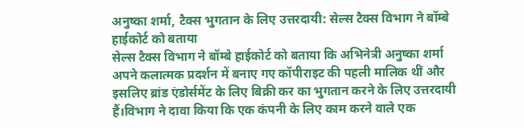अनुष्का शर्मा, टैक्स भुगतान के लिए उत्तरदायी: सेल्स टैक्स विभाग ने बॉम्बे हाईकोर्ट को बताया
सेल्स टैक्स विभाग ने बॉम्बे हाईकोर्ट को बताया कि अभिनेत्री अनुष्का शर्मा अपने कलात्मक प्रदर्शन में बनाए गए कॉपीराइट की पहली मालिक थीं और इसलिए ब्रांड एंडोर्समेंट के लिए बिक्री कर का भुगतान करने के लिए उत्तरदायी हैं।विभाग ने दावा किया कि एक कंपनी के लिए काम करने वाले एक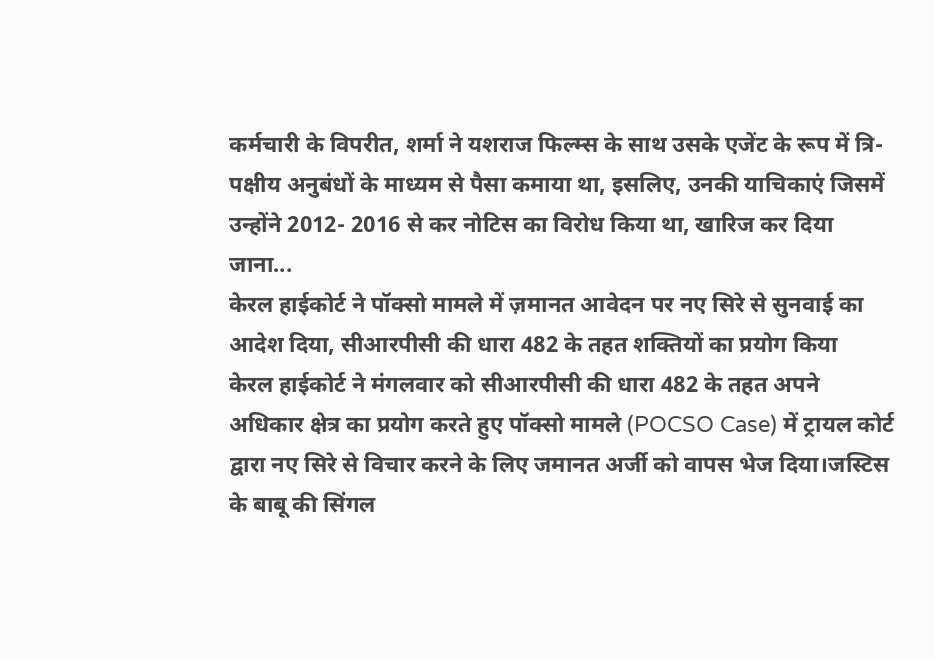कर्मचारी के विपरीत, शर्मा ने यशराज फिल्म्स के साथ उसके एजेंट के रूप में त्रि-पक्षीय अनुबंधों के माध्यम से पैसा कमाया था, इसलिए, उनकी याचिकाएं जिसमें उन्होंने 2012- 2016 से कर नोटिस का विरोध किया था, खारिज कर दिया जाना...
केरल हाईकोर्ट ने पॉक्सो मामले में ज़मानत आवेदन पर नए सिरे से सुनवाई का आदेश दिया, सीआरपीसी की धारा 482 के तहत शक्तियों का प्रयोग किया
केरल हाईकोर्ट ने मंगलवार को सीआरपीसी की धारा 482 के तहत अपने अधिकार क्षेत्र का प्रयोग करते हुए पॉक्सो मामले (POCSO Case) में ट्रायल कोर्ट द्वारा नए सिरे से विचार करने के लिए जमानत अर्जी को वापस भेज दिया।जस्टिस के बाबू की सिंगल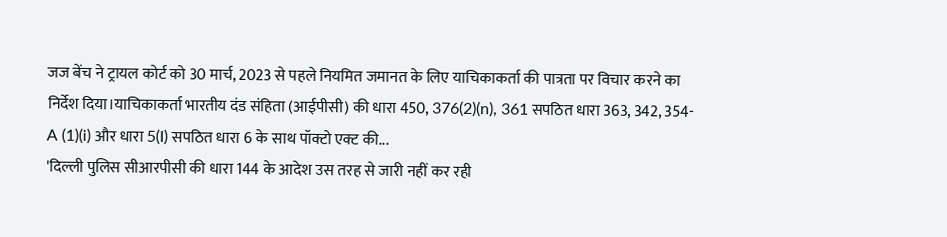जज बेंच ने ट्रायल कोर्ट को 30 मार्च, 2023 से पहले नियमित जमानत के लिए याचिकाकर्ता की पात्रता पर विचार करने का निर्देश दिया।याचिकाकर्ता भारतीय दंड संहिता (आईपीसी) की धारा 450, 376(2)(n), 361 सपठित धारा 363, 342, 354-A (1)(i) और धारा 5(I) सपठित धारा 6 के साथ पॉक्टो एक्ट की...
'दिल्ली पुलिस सीआरपीसी की धारा 144 के आदेश उस तरह से जारी नहीं कर रही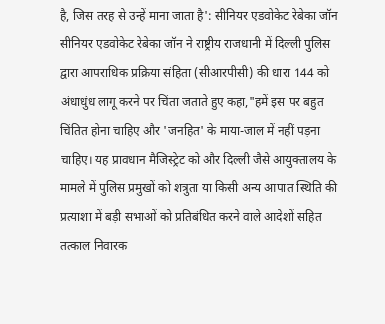है, जिस तरह से उन्हें माना जाता है': सीनियर एडवोकेट रेबेका जॉन
सीनियर एडवोकेट रेबेका जॉन ने राष्ट्रीय राजधानी में दिल्ली पुलिस द्वारा आपराधिक प्रक्रिया संहिता (सीआरपीसी) की धारा 144 को अंधाधुंध लागू करने पर चिंता जताते हुए कहा,"हमें इस पर बहुत चिंतित होना चाहिए और 'जनहित' के माया-जाल में नहीं पड़ना चाहिए। यह प्रावधान मैजिस्ट्रेट को और दिल्ली जैसे आयुक्तालय के मामले में पुलिस प्रमुखों को शत्रुता या किसी अन्य आपात स्थिति की प्रत्याशा में बड़ी सभाओं को प्रतिबंधित करने वाले आदेशों सहित तत्काल निवारक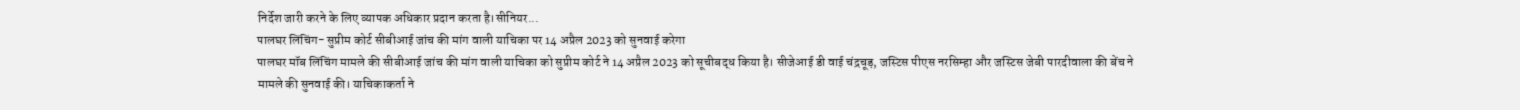निर्देश जारी करने के लिए व्यापक अधिकार प्रदान करता है।सीनियर...
पालघर लिंचिंग- सुप्रीम कोर्ट सीबीआई जांच की मांग वाली याचिका पर 14 अप्रैल 2023 को सुनवाई करेगा
पालघर मॉब लिंचिंग मामले की सीबीआई जांच की मांग वाली याचिका को सुप्रीम कोर्ट ने 14 अप्रैल 2023 को सूचीबद्ध किया है। सीजेआई डी वाई चंद्रचूड़, जस्टिस पीएस नरसिम्हा और जस्टिस जेबी पारदीवाला की बेंच ने मामले की सुनवाई की। याचिकाकर्ता ने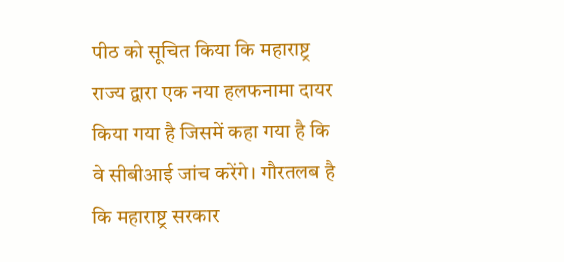पीठ को सूचित किया कि महाराष्ट्र राज्य द्वारा एक नया हलफनामा दायर किया गया है जिसमें कहा गया है कि वे सीबीआई जांच करेंगे। गौरतलब है कि महाराष्ट्र सरकार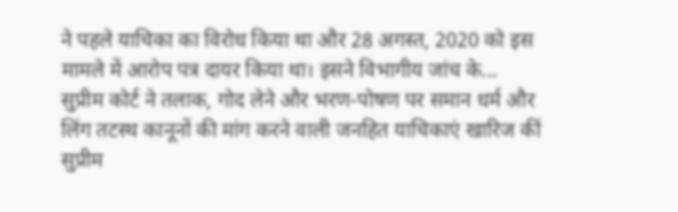ने पहले याचिका का विरोध किया था और 28 अगस्त, 2020 को इस मामले में आरोप पत्र दायर किया था। इसने विभागीय जांच के...
सुप्रीम कोर्ट ने तलाक, गोद लेने और भरण-पोषण पर समान धर्म और लिंग तटस्थ कानूनों की मांग करने वाली जनहित याचिकाएं खारिज कीं
सुप्रीम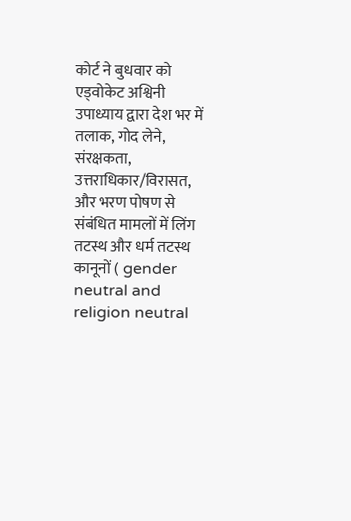कोर्ट ने बुधवार को एड्वोकेट अश्विनी उपाध्याय द्वारा देश भर में तलाक, गोद लेने, संरक्षकता, उत्तराधिकार/विरासत, और भरण पोषण से संबंधित मामलों में लिंग तटस्थ और धर्म तटस्थ कानूनों ( gender neutral and religion neutral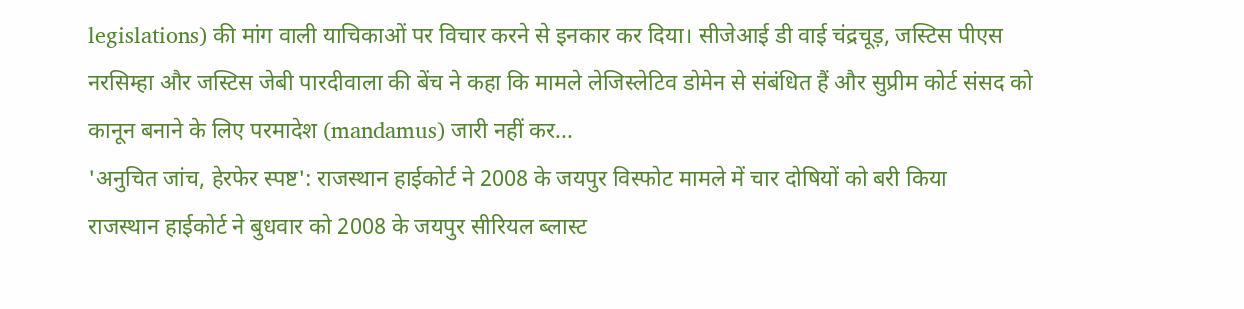legislations) की मांग वाली याचिकाओं पर विचार करने से इनकार कर दिया। सीजेआई डी वाई चंद्रचूड़, जस्टिस पीएस नरसिम्हा और जस्टिस जेबी पारदीवाला की बेंच ने कहा कि मामले लेजिस्लेटिव डोमेन से संबंधित हैं और सुप्रीम कोर्ट संसद को कानून बनाने के लिए परमादेश (mandamus) जारी नहीं कर...
'अनुचित जांच, हेरफेर स्पष्ट': राजस्थान हाईकोर्ट ने 2008 के जयपुर विस्फोट मामले में चार दोषियों को बरी किया
राजस्थान हाईकोर्ट ने बुधवार को 2008 के जयपुर सीरियल ब्लास्ट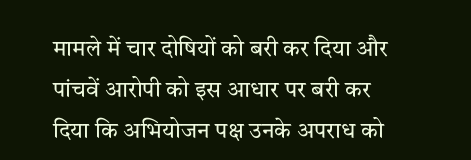मामले में चार दोषियों को बरी कर दिया और पांचवें आरोपी को इस आधार पर बरी कर दिया कि अभियोजन पक्ष उनके अपराध को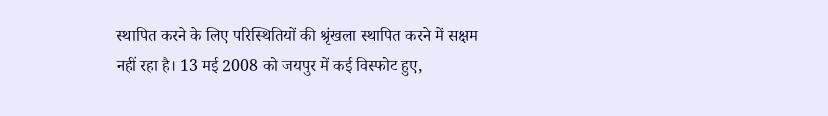स्थापित करने के लिए परिस्थितियों की श्रृंखला स्थापित करने में सक्षम नहीं रहा है। 13 मई 2008 को जयपुर में कई विस्फोट हुए,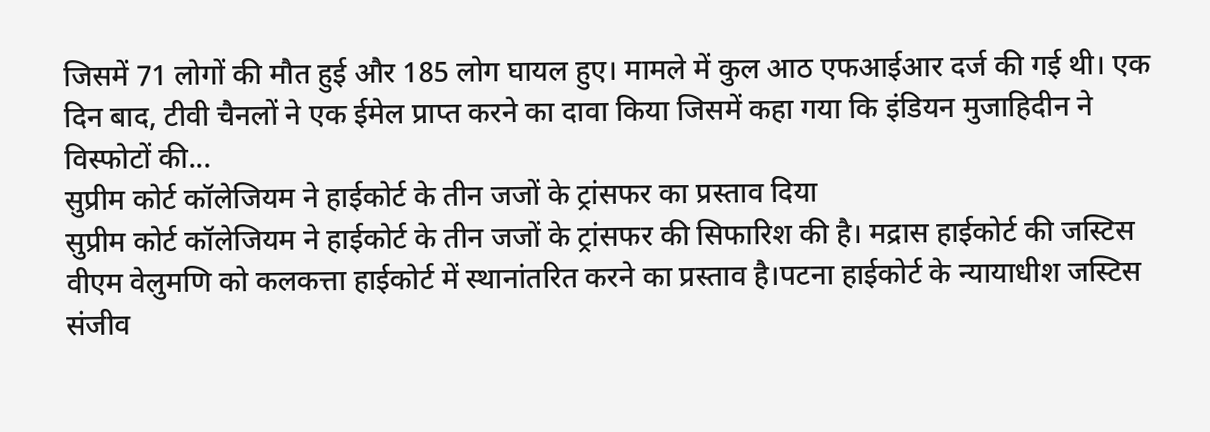जिसमें 71 लोगों की मौत हुई और 185 लोग घायल हुए। मामले में कुल आठ एफआईआर दर्ज की गई थी। एक दिन बाद, टीवी चैनलों ने एक ईमेल प्राप्त करने का दावा किया जिसमें कहा गया कि इंडियन मुजाहिदीन ने विस्फोटों की...
सुप्रीम कोर्ट कॉलेजियम ने हाईकोर्ट के तीन जजों के ट्रांसफर का प्रस्ताव दिया
सुप्रीम कोर्ट कॉलेजियम ने हाईकोर्ट के तीन जजों के ट्रांसफर की सिफारिश की है। मद्रास हाईकोर्ट की जस्टिस वीएम वेलुमणि को कलकत्ता हाईकोर्ट में स्थानांतरित करने का प्रस्ताव है।पटना हाईकोर्ट के न्यायाधीश जस्टिस संजीव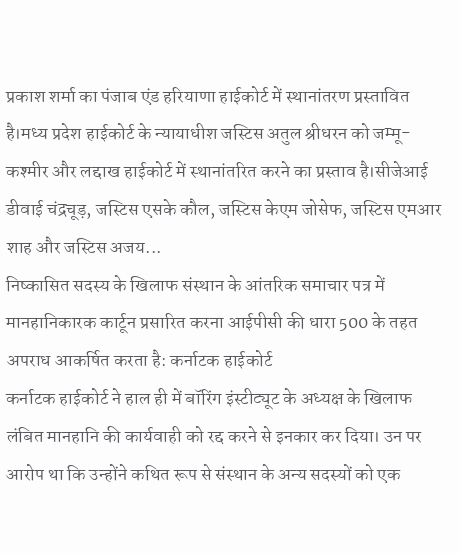प्रकाश शर्मा का पंजाब एंड हरियाणा हाईकोर्ट में स्थानांतरण प्रस्तावित है।मध्य प्रदेश हाईकोर्ट के न्यायाधीश जस्टिस अतुल श्रीधरन को जम्मू-कश्मीर और लद्दाख हाईकोर्ट में स्थानांतरित करने का प्रस्ताव है।सीजेआई डीवाई चंद्रचूड़, जस्टिस एसके कौल, जस्टिस केएम जोसेफ, जस्टिस एमआर शाह और जस्टिस अजय...
निष्कासित सदस्य के खिलाफ संस्थान के आंतरिक समाचार पत्र में मानहानिकारक कार्टून प्रसारित करना आईपीसी की धारा 500 के तहत अपराध आकर्षित करता है: कर्नाटक हाईकोर्ट
कर्नाटक हाईकोर्ट ने हाल ही में बॉरिंग इंस्टीट्यूट के अध्यक्ष के खिलाफ लंबित मानहानि की कार्यवाही को रद्द करने से इनकार कर दिया। उन पर आरोप था कि उन्होंने कथित रूप से संस्थान के अन्य सदस्यों को एक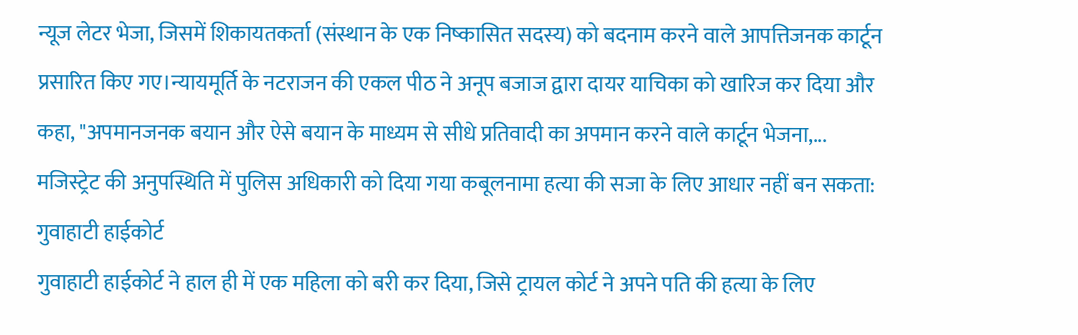न्यूज लेटर भेजा, जिसमें शिकायतकर्ता (संस्थान के एक निष्कासित सदस्य) को बदनाम करने वाले आपत्तिजनक कार्टून प्रसारित किए गए।न्यायमूर्ति के नटराजन की एकल पीठ ने अनूप बजाज द्वारा दायर याचिका को खारिज कर दिया और कहा, "अपमानजनक बयान और ऐसे बयान के माध्यम से सीधे प्रतिवादी का अपमान करने वाले कार्टून भेजना,...
मजिस्ट्रेट की अनुपस्थिति में पुलिस अधिकारी को दिया गया कबूलनामा हत्या की सजा के लिए आधार नहीं बन सकता: गुवाहाटी हाईकोर्ट
गुवाहाटी हाईकोर्ट ने हाल ही में एक महिला को बरी कर दिया, जिसे ट्रायल कोर्ट ने अपने पति की हत्या के लिए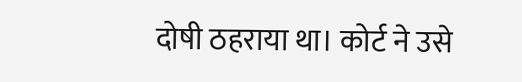दोषी ठहराया था। कोर्ट ने उसे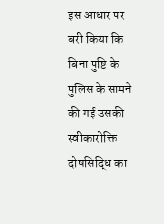इस आधार पर बरी किया कि बिना पुष्टि के पुलिस के सामने की गई उसकी स्वीकारोक्ति दोषसिद्धि का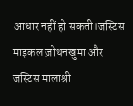आधार नहीं हो सकती।जस्टिस माइकल ज़ोथनखुमा और जस्टिस मालाश्री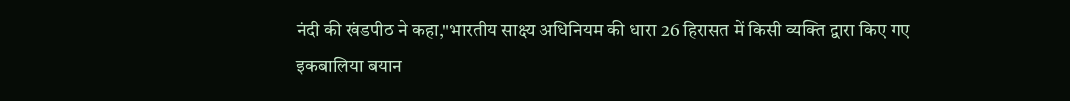नंदी की खंडपीठ ने कहा,"भारतीय साक्ष्य अधिनियम की धारा 26 हिरासत में किसी व्यक्ति द्वारा किए गए इकबालिया बयान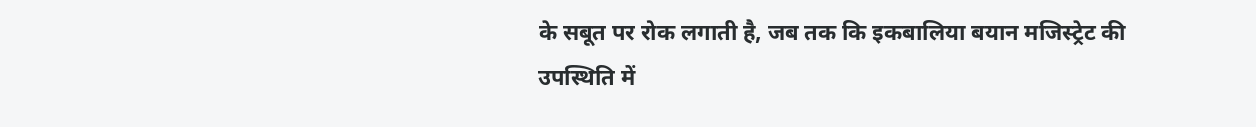के सबूत पर रोक लगाती है, जब तक कि इकबालिया बयान मजिस्ट्रेट की उपस्थिति में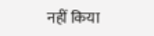नहीं किया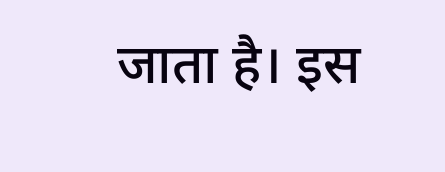जाता है। इस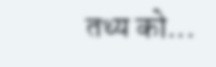तथ्य को...